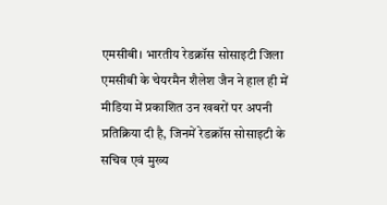एमसीबी। भारतीय रेडक्रॉस सोसाइटी जिला एमसीबी के चेयरमैन शैलेश जैन ने हाल ही में मीडिया में प्रकाशित उन खबरों पर अपनी प्रतिक्रिया दी है, जिनमें रेडक्रॉस सोसाइटी के सचिव एवं मुख्य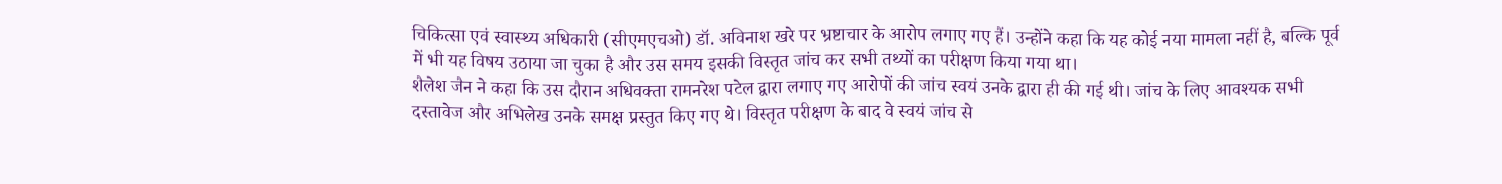चिकित्सा एवं स्वास्थ्य अधिकारी (सीएमएचओ) डॉ. अविनाश खरे पर भ्रष्टाचार के आरोप लगाए गए हैं। उन्होंने कहा कि यह कोई नया मामला नहीं है, बल्कि पूर्व में भी यह विषय उठाया जा चुका है और उस समय इसकी विस्तृत जांच कर सभी तथ्यों का परीक्षण किया गया था।
शैलेश जैन ने कहा कि उस दौरान अधिवक्ता रामनरेश पटेल द्वारा लगाए गए आरोपों की जांच स्वयं उनके द्वारा ही की गई थी। जांच के लिए आवश्यक सभी दस्तावेज और अभिलेख उनके समक्ष प्रस्तुत किए गए थे। विस्तृत परीक्षण के बाद वे स्वयं जांच से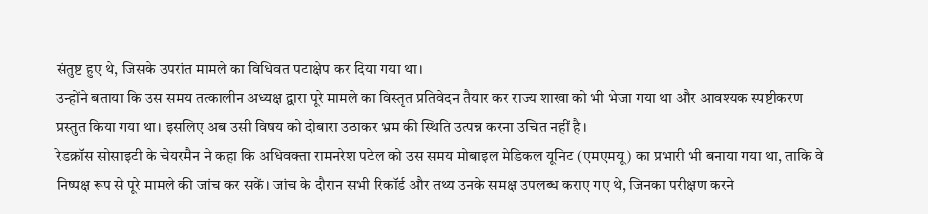संतुष्ट हुए थे, जिसके उपरांत मामले का विधिवत पटाक्षेप कर दिया गया था।
उन्होंने बताया कि उस समय तत्कालीन अध्यक्ष द्वारा पूरे मामले का विस्तृत प्रतिवेदन तैयार कर राज्य शाखा को भी भेजा गया था और आवश्यक स्पष्टीकरण प्रस्तुत किया गया था। इसलिए अब उसी विषय को दोबारा उठाकर भ्रम की स्थिति उत्पन्न करना उचित नहीं है।
रेडक्रॉस सोसाइटी के चेयरमैन ने कहा कि अधिवक्ता रामनरेश पटेल को उस समय मोबाइल मेडिकल यूनिट (एमएमयू) का प्रभारी भी बनाया गया था, ताकि वे निष्पक्ष रूप से पूरे मामले की जांच कर सकें। जांच के दौरान सभी रिकॉर्ड और तथ्य उनके समक्ष उपलब्ध कराए गए थे, जिनका परीक्षण करने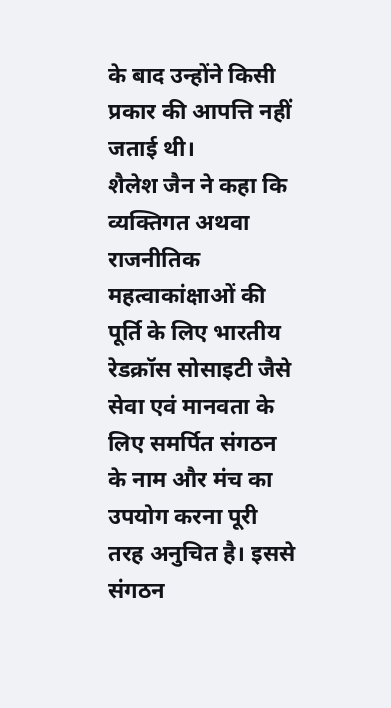के बाद उन्होंने किसी प्रकार की आपत्ति नहीं जताई थी।
शैलेश जैन ने कहा कि व्यक्तिगत अथवा राजनीतिक महत्वाकांक्षाओं की पूर्ति के लिए भारतीय रेडक्रॉस सोसाइटी जैसे सेवा एवं मानवता के लिए समर्पित संगठन के नाम और मंच का उपयोग करना पूरी तरह अनुचित है। इससे संगठन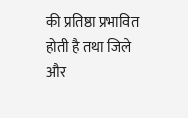की प्रतिष्ठा प्रभावित होती है तथा जिले और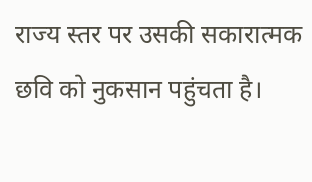राज्य स्तर पर उसकी सकारात्मक छवि को नुकसान पहुंचता है।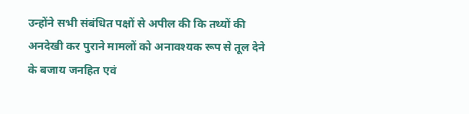उन्होंने सभी संबंधित पक्षों से अपील की कि तथ्यों की अनदेखी कर पुराने मामलों को अनावश्यक रूप से तूल देने के बजाय जनहित एवं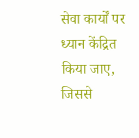सेवा कार्यों पर ध्यान केंद्रित किया जाए, जिससे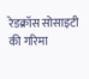रेडक्रॉस सोसाइटी की गरिमा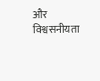और विश्वसनीयता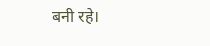बनी रहे।